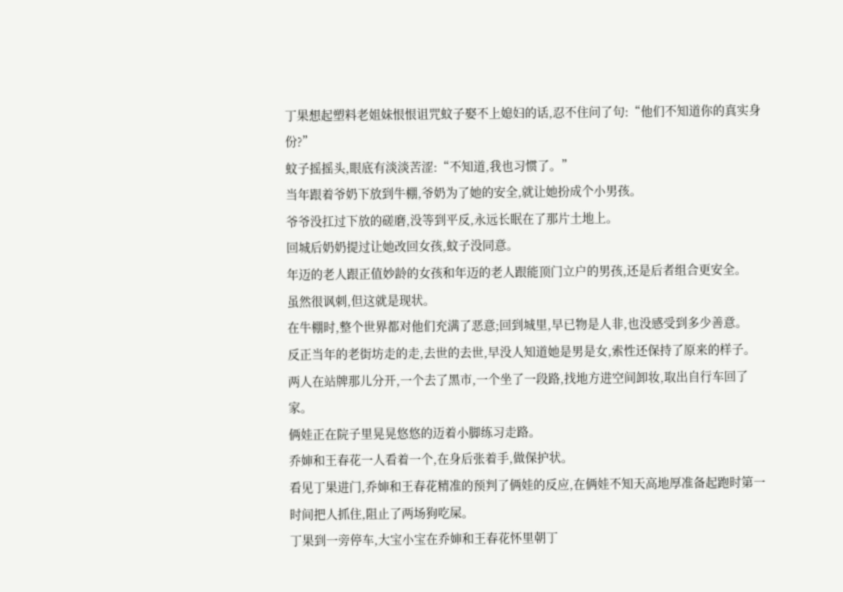丁果想起塑料老姐妹恨恨诅咒蚊子娶不上媳妇的话,忍不住问了句:“他们不知道你的真实身份?”
蚊子摇摇头,眼底有淡淡苦涩:“不知道,我也习惯了。”
当年跟着爷奶下放到牛棚,爷奶为了她的安全,就让她扮成个小男孩。
爷爷没扛过下放的磋磨,没等到平反,永远长眠在了那片土地上。
回城后奶奶提过让她改回女孩,蚊子没同意。
年迈的老人跟正值妙龄的女孩和年迈的老人跟能顶门立户的男孩,还是后者组合更安全。
虽然很讽刺,但这就是现状。
在牛棚时,整个世界都对他们充满了恶意;回到城里,早已物是人非,也没感受到多少善意。
反正当年的老街坊走的走,去世的去世,早没人知道她是男是女,索性还保持了原来的样子。
两人在站牌那儿分开,一个去了黑市,一个坐了一段路,找地方进空间卸妆,取出自行车回了家。
俩娃正在院子里晃晃悠悠的迈着小脚练习走路。
乔婶和王春花一人看着一个,在身后张着手,做保护状。
看见丁果进门,乔婶和王春花精准的预判了俩娃的反应,在俩娃不知天高地厚准备起跑时第一时间把人抓住,阻止了两场狗吃屎。
丁果到一旁停车,大宝小宝在乔婶和王春花怀里朝丁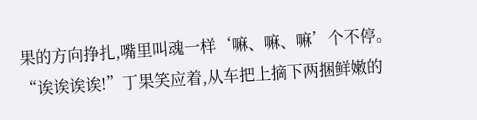果的方向挣扎,嘴里叫魂一样‘嘛、嘛、嘛’个不停。
“诶诶诶诶!”丁果笑应着,从车把上摘下两捆鲜嫩的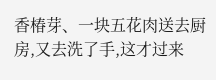香椿芽、一块五花肉送去厨房,又去洗了手,这才过来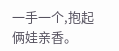一手一个,抱起俩娃亲香。